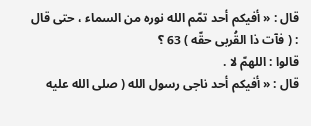قال : « أفيكم أحد تمّم الله نوره من السماء ، حتى قال : ( فآت ذا القُربى حقّه ) 63 ؟
قالوا : اللهمّ لا .
قال : « أفيكم أحد ناجى رسول الله ( صلى الله عليه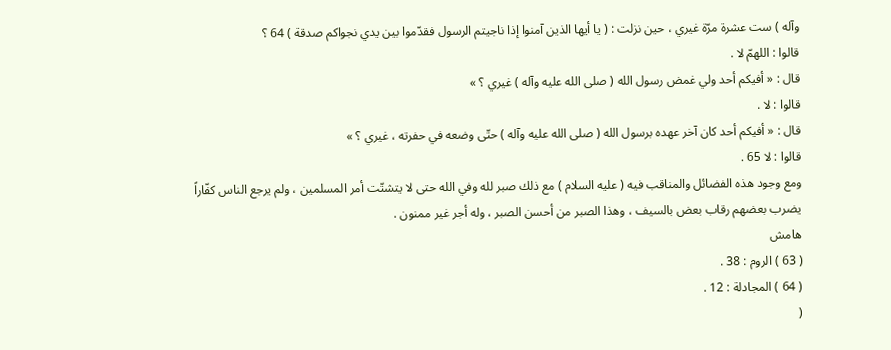وآله ) ست عشرة مرّة غيري ، حين نزلت : ( يا أيها الذين آمنوا إذا ناجيتم الرسول فقدّموا بين يدي نجواكم صدقة ) 64 ؟
قالوا : اللهمّ لا .
قال : « أفيكم أحد ولي غمض رسول الله ( صلى الله عليه وآله ) غيري ؟ »
قالوا : لا .
قال : « أفيكم أحد كان آخر عهده برسول الله ( صلى الله عليه وآله ) حتّى وضعه في حفرته ، غيري ؟ »
قالوا : لا 65 .
ومع وجود هذه الفضائل والمناقب فيه ( عليه السلام ) مع ذلك صبر لله وفي الله حتى لا يتشتّت أمر المسلمين ، ولم يرجع الناس كفّاراً يضرب بعضهم رقاب بعض بالسيف ، وهذا الصبر من أحسن الصبر ، وله أجر غير ممنون .
هامش
( 63 ) الروم : 38 .
( 64 ) المجادلة : 12 .
(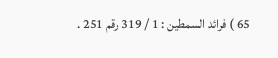65 ) فرائد السمطين : 1 / 319 رقم 251 .